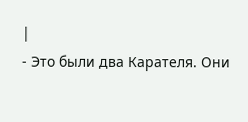|
- Это были два Карателя. Они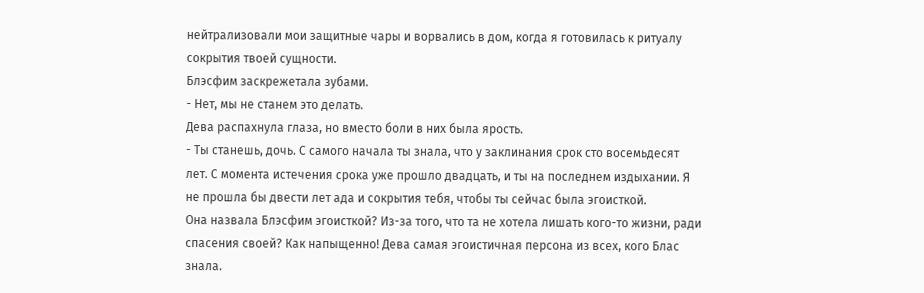нейтрализовали мои защитные чары и ворвались в дом, когда я готовилась к ритуалу сокрытия твоей сущности.
Блэсфим заскрежетала зубами.
- Нет, мы не станем это делать.
Дева распахнула глаза, но вместо боли в них была ярость.
- Ты станешь, дочь. С самого начала ты знала, что у заклинания срок сто восемьдесят лет. С момента истечения срока уже прошло двадцать, и ты на последнем издыхании. Я не прошла бы двести лет ада и сокрытия тебя, чтобы ты сейчас была эгоисткой.
Она назвала Блэсфим эгоисткой? Из-за того, что та не хотела лишать кого-то жизни, ради спасения своей? Как напыщенно! Дева самая эгоистичная персона из всех, кого Блас знала.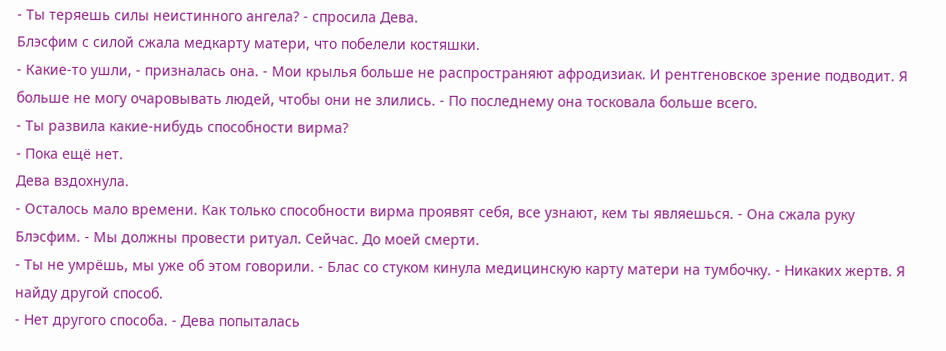- Ты теряешь силы неистинного ангела? - спросила Дева.
Блэсфим с силой сжала медкарту матери, что побелели костяшки.
- Какие-то ушли, - призналась она. - Мои крылья больше не распространяют афродизиак. И рентгеновское зрение подводит. Я больше не могу очаровывать людей, чтобы они не злились. - По последнему она тосковала больше всего.
- Ты развила какие-нибудь способности вирма?
- Пока ещё нет.
Дева вздохнула.
- Осталось мало времени. Как только способности вирма проявят себя, все узнают, кем ты являешься. - Она сжала руку Блэсфим. - Мы должны провести ритуал. Сейчас. До моей смерти.
- Ты не умрёшь, мы уже об этом говорили. - Блас со стуком кинула медицинскую карту матери на тумбочку. - Никаких жертв. Я найду другой способ.
- Нет другого способа. - Дева попыталась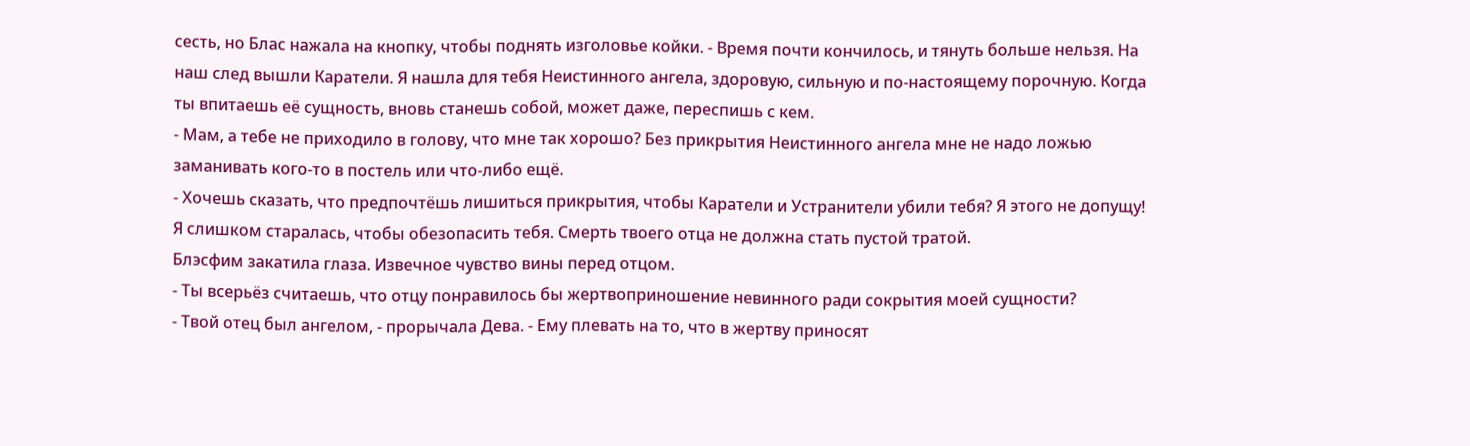сесть, но Блас нажала на кнопку, чтобы поднять изголовье койки. - Время почти кончилось, и тянуть больше нельзя. На наш след вышли Каратели. Я нашла для тебя Неистинного ангела, здоровую, сильную и по-настоящему порочную. Когда ты впитаешь её сущность, вновь станешь собой, может даже, переспишь с кем.
- Мам, а тебе не приходило в голову, что мне так хорошо? Без прикрытия Неистинного ангела мне не надо ложью заманивать кого-то в постель или что-либо ещё.
- Хочешь сказать, что предпочтёшь лишиться прикрытия, чтобы Каратели и Устранители убили тебя? Я этого не допущу! Я слишком старалась, чтобы обезопасить тебя. Смерть твоего отца не должна стать пустой тратой.
Блэсфим закатила глаза. Извечное чувство вины перед отцом.
- Ты всерьёз считаешь, что отцу понравилось бы жертвоприношение невинного ради сокрытия моей сущности?
- Твой отец был ангелом, - прорычала Дева. - Ему плевать на то, что в жертву приносят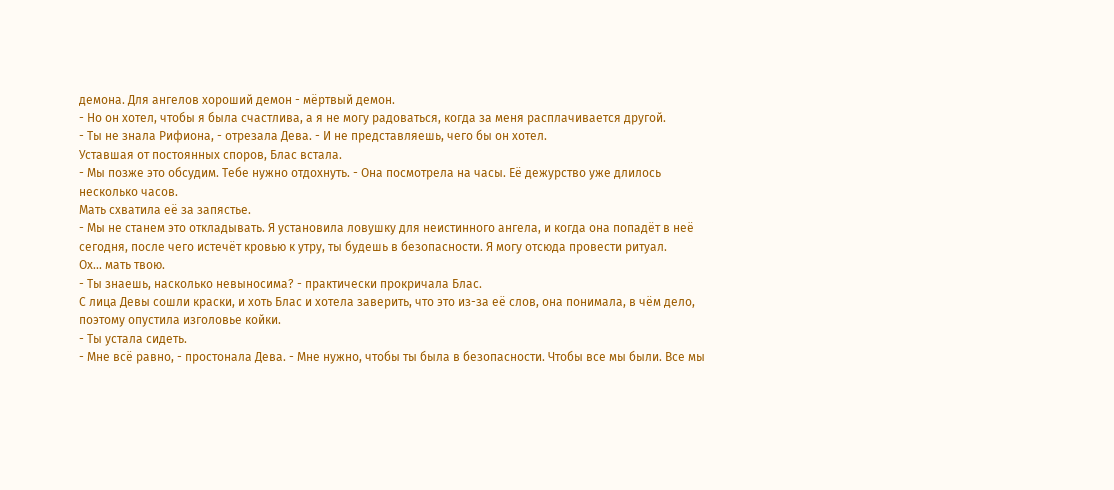демона. Для ангелов хороший демон - мёртвый демон.
- Но он хотел, чтобы я была счастлива, а я не могу радоваться, когда за меня расплачивается другой.
- Ты не знала Рифиона, - отрезала Дева. - И не представляешь, чего бы он хотел.
Уставшая от постоянных споров, Блас встала.
- Мы позже это обсудим. Тебе нужно отдохнуть. - Она посмотрела на часы. Её дежурство уже длилось несколько часов.
Мать схватила её за запястье.
- Мы не станем это откладывать. Я установила ловушку для неистинного ангела, и когда она попадёт в неё сегодня, после чего истечёт кровью к утру, ты будешь в безопасности. Я могу отсюда провести ритуал.
Ох... мать твою.
- Ты знаешь, насколько невыносима? - практически прокричала Блас.
С лица Девы сошли краски, и хоть Блас и хотела заверить, что это из-за её слов, она понимала, в чём дело, поэтому опустила изголовье койки.
- Ты устала сидеть.
- Мне всё равно, - простонала Дева. - Мне нужно, чтобы ты была в безопасности. Чтобы все мы были. Все мы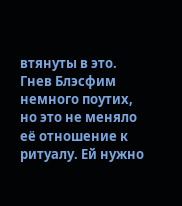втянуты в это.
Гнев Блэсфим немного поутих, но это не меняло её отношение к ритуалу. Ей нужно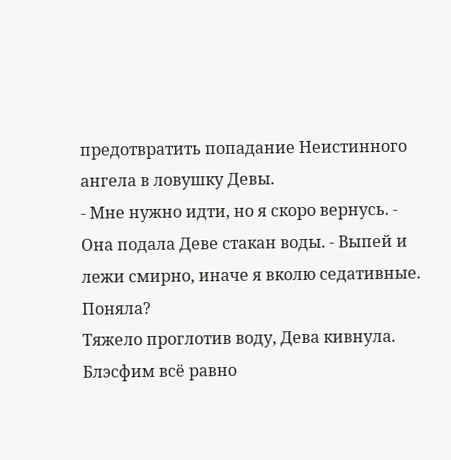предотвратить попадание Неистинного ангела в ловушку Девы.
- Мне нужно идти, но я скоро вернусь. - Она подала Деве стакан воды. - Выпей и лежи смирно, иначе я вколю седативные. Поняла?
Тяжело проглотив воду, Дева кивнула.
Блэсфим всё равно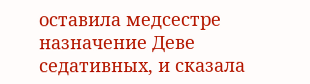оставила медсестре назначение Деве седативных, и сказала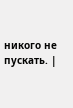никого не пускать. |